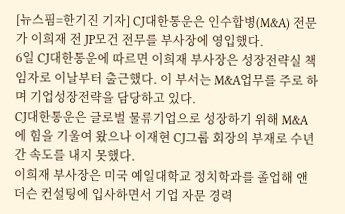[뉴스핌=한기진 기자] CJ대한통운은 인수합병(M&A) 전문가 이희재 전 JP모건 전무를 부사장에 영입했다.
6일 CJ대한통운에 따르면 이희재 부사장은 성장전략실 책임자로 이날부터 출근했다. 이 부서는 M&A업무를 주로 하며 기업성장전략을 담당하고 있다.
CJ대한통운은 글로벌 물류기업으로 성장하기 위해 M&A에 힘을 기울여 왔으나 이재현 CJ그룹 회장의 부재로 수년간 속도를 내지 못했다.
이희재 부사장은 미국 예일대학교 정치학과를 졸업해 앤더슨 컨설팅에 입사하면서 기업 자문 경력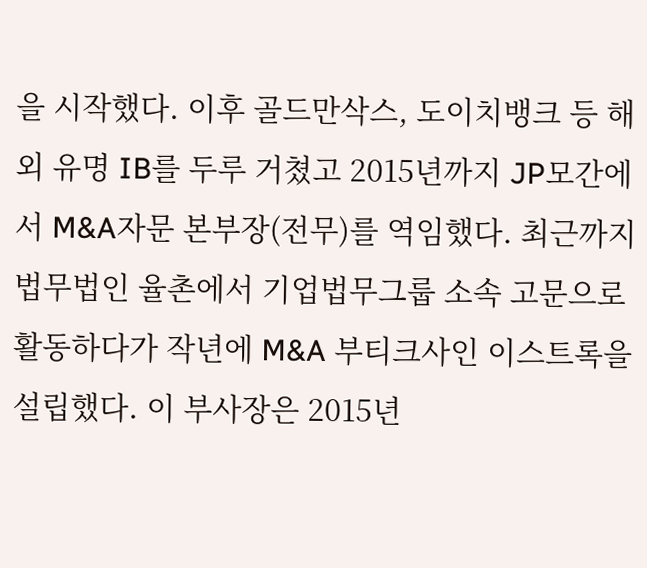을 시작했다. 이후 골드만삭스, 도이치뱅크 등 해외 유명 IB를 두루 거쳤고 2015년까지 JP모간에서 M&A자문 본부장(전무)를 역임했다. 최근까지 법무법인 율촌에서 기업법무그룹 소속 고문으로 활동하다가 작년에 M&A 부티크사인 이스트록을 설립했다. 이 부사장은 2015년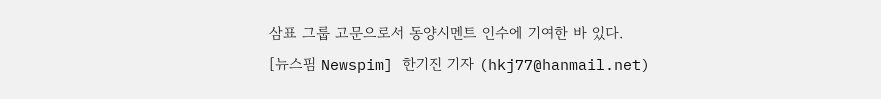삼표 그룹 고문으로서 동양시멘트 인수에 기여한 바 있다.
[뉴스핌 Newspim] 한기진 기자 (hkj77@hanmail.net)